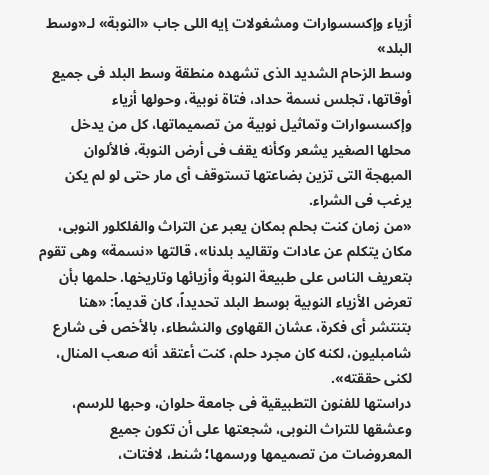أزياء وإكسسوارات ومشغولات إيه اللى جاب «النوبة» لـ«وسط البلد»
وسط الزحام الشديد الذى تشهده منطقة وسط البلد فى جميع أوقاتها، تجلس نسمة حداد، فتاة نوبية، وحولها أزياء وإكسسوارات وتماثيل نوبية من تصميماتها، كل من يدخل محلها الصغير يشعر وكأنه يقف فى أرض النوبة، فالألوان المبهجة التى تزين بضاعتها تستوقف أى مار حتى لو لم يكن يرغب فى الشراء.
«من زمان كنت بحلم بمكان يعبر عن التراث والفلكلور النوبى، مكان يتكلم عن عادات وتقاليد بلدنا»، قالتها «نسمة» وهى تقوم بتعريف الناس على طبيعة النوبة وأزيائها وتاريخها. حلمها بأن تعرض الأزياء النوبية بوسط البلد تحديداً، كان قديماً: «هنا بتنتشر أى فكرة، عشان القهاوى والنشطاء، بالأخص فى شارع شامبليون، لكنه كان مجرد حلم، كنت أعتقد أنه صعب المنال، لكنى حققته».
دراستها للفنون التطبيقية فى جامعة حلوان، وحبها للرسم، وعشقها للتراث النوبى، شجعتها على أن تكون جميع المعروضات من تصميمها ورسمها؛ شنط، لافتات،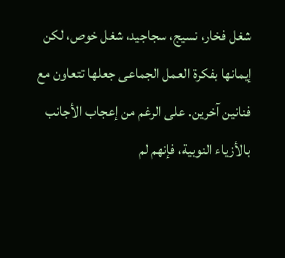شغل فخار، نسيج، سجاجيد، شغل خوص، لكن إيمانها بفكرة العمل الجماعى جعلها تتعاون مع فنانين آخرين. على الرغم من إعجاب الأجانب بالأزياء النوبية، فإنهم لم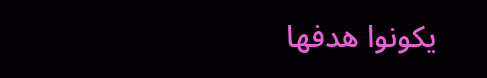يكونوا هدفها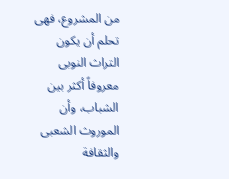من المشروع، فهى تحلم أن يكون التراث النوبى معروفاً أكثر بين الشباب، وأن الموروث الشعبى والثقافة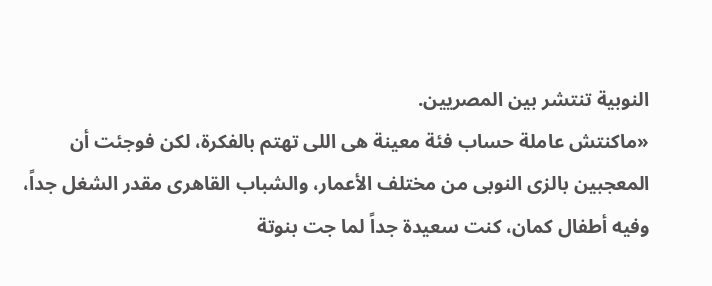النوبية تنتشر بين المصريين.
«ماكنتش عاملة حساب فئة معينة هى اللى تهتم بالفكرة، لكن فوجئت أن المعجبين بالزى النوبى من مختلف الأعمار، والشباب القاهرى مقدر الشغل جداً، وفيه أطفال كمان، كنت سعيدة جداً لما جت بنوتة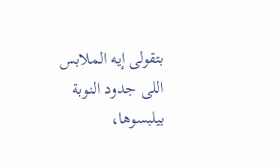بتقولى إيه الملابس اللى جدود النوبة بيلبسوها،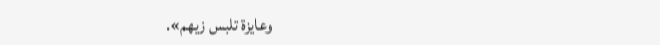وعايزة تلبس زيهم».